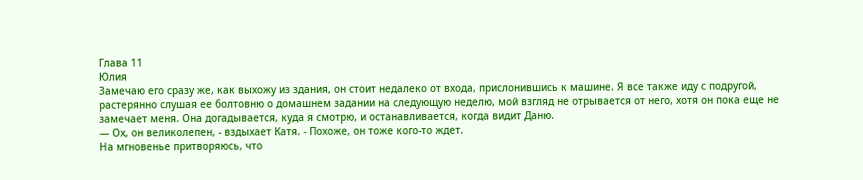Глава 11
Юлия
Замечаю его сразу же, как выхожу из здания, он стоит недалеко от входа, прислонившись к машине. Я все также иду с подругой, растерянно слушая ее болтовню о домашнем задании на следующую неделю, мой взгляд не отрывается от него, хотя он пока еще не замечает меня. Она догадывается, куда я смотрю, и останавливается, когда видит Даню.
— Ох, он великолепен, - вздыхает Катя. - Похоже, он тоже кого-то ждет.
На мгновенье притворяюсь, что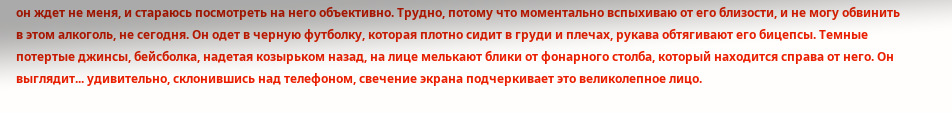он ждет не меня, и стараюсь посмотреть на него объективно. Трудно, потому что моментально вспыхиваю от его близости, и не могу обвинить в этом алкоголь, не сегодня. Он одет в черную футболку, которая плотно сидит в груди и плечах, рукава обтягивают его бицепсы. Темные потертые джинсы, бейсболка, надетая козырьком назад, на лице мелькают блики от фонарного столба, который находится справа от него. Он выглядит... удивительно, склонившись над телефоном, свечение экрана подчеркивает это великолепное лицо.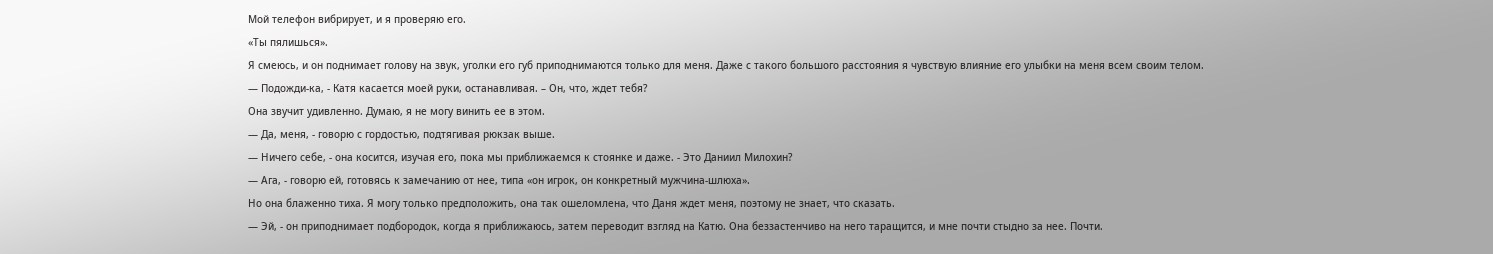Мой телефон вибрирует, и я проверяю его.
«Ты пялишься».
Я смеюсь, и он поднимает голову на звук, уголки его губ приподнимаются только для меня. Даже с такого большого расстояния я чувствую влияние его улыбки на меня всем своим телом.
— Подожди-ка, - Катя касается моей руки, останавливая. – Он, что, ждет тебя?
Она звучит удивленно. Думаю, я не могу винить ее в этом.
— Да, меня, - говорю с гордостью, подтягивая рюкзак выше.
— Ничего себе, - она косится, изучая его, пока мы приближаемся к стоянке и даже. - Это Даниил Милохин?
— Ага, - говорю ей, готовясь к замечанию от нее, типа «он игрок, он конкретный мужчина-шлюха».
Но она блаженно тиха. Я могу только предположить, она так ошеломлена, что Даня ждет меня, поэтому не знает, что сказать.
— Эй, - он приподнимает подбородок, когда я приближаюсь, затем переводит взгляд на Катю. Она беззастенчиво на него таращится, и мне почти стыдно за нее. Почти.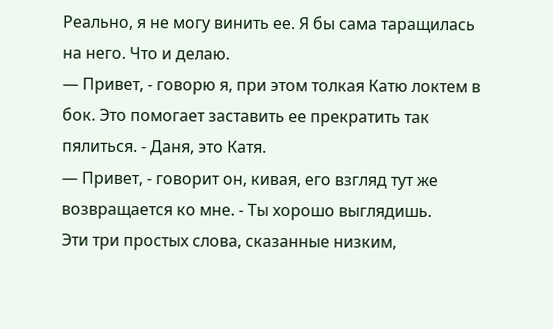Реально, я не могу винить ее. Я бы сама таращилась на него. Что и делаю.
— Привет, - говорю я, при этом толкая Катю локтем в бок. Это помогает заставить ее прекратить так пялиться. - Даня, это Катя.
— Привет, - говорит он, кивая, его взгляд тут же возвращается ко мне. - Ты хорошо выглядишь.
Эти три простых слова, сказанные низким,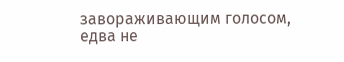завораживающим голосом, едва не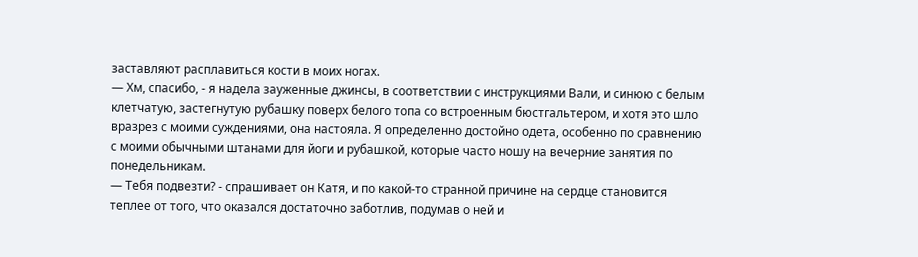заставляют расплавиться кости в моих ногах.
— Хм, спасибо, - я надела зауженные джинсы, в соответствии с инструкциями Вали, и синюю с белым клетчатую, застегнутую рубашку поверх белого топа со встроенным бюстгальтером, и хотя это шло вразрез с моими суждениями, она настояла. Я определенно достойно одета, особенно по сравнению с моими обычными штанами для йоги и рубашкой, которые часто ношу на вечерние занятия по понедельникам.
— Тебя подвезти? - спрашивает он Катя, и по какой-то странной причине на сердце становится теплее от того, что оказался достаточно заботлив, подумав о ней и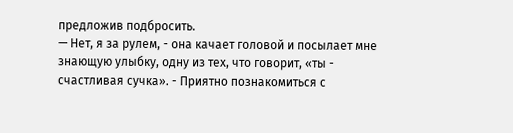предложив подбросить.
— Нет, я за рулем, - она качает головой и посылает мне знающую улыбку, одну из тех, что говорит, «ты - счастливая сучка». - Приятно познакомиться с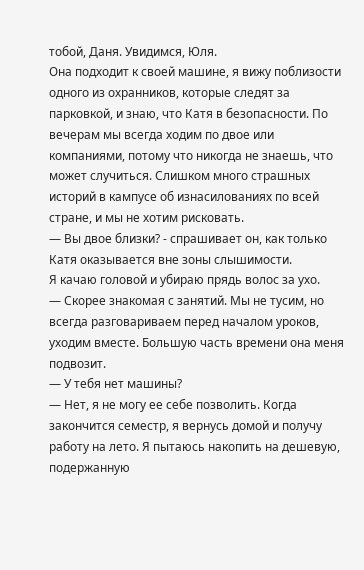тобой, Даня. Увидимся, Юля.
Она подходит к своей машине, я вижу поблизости одного из охранников, которые следят за парковкой, и знаю, что Катя в безопасности. По вечерам мы всегда ходим по двое или компаниями, потому что никогда не знаешь, что может случиться. Слишком много страшных историй в кампусе об изнасилованиях по всей стране, и мы не хотим рисковать.
— Вы двое близки? - спрашивает он, как только Катя оказывается вне зоны слышимости.
Я качаю головой и убираю прядь волос за ухо.
— Скорее знакомая с занятий. Мы не тусим, но всегда разговариваем перед началом уроков, уходим вместе. Большую часть времени она меня подвозит.
— У тебя нет машины?
— Нет, я не могу ее себе позволить. Когда закончится семестр, я вернусь домой и получу работу на лето. Я пытаюсь накопить на дешевую, подержанную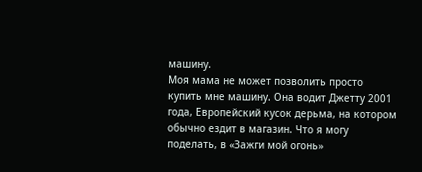машину.
Моя мама не может позволить просто купить мне машину. Она водит Джетту 2001 года, Европейский кусок дерьма, на котором обычно ездит в магазин. Что я могу поделать, в «Зажги мой огонь»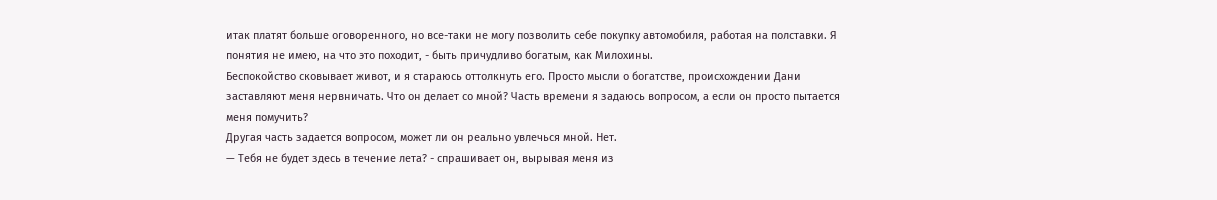итак платят больше оговоренного, но все-таки не могу позволить себе покупку автомобиля, работая на полставки. Я понятия не имею, на что это походит, - быть причудливо богатым, как Милохины.
Беспокойство сковывает живот, и я стараюсь оттолкнуть его. Просто мысли о богатстве, происхождении Дани заставляют меня нервничать. Что он делает со мной? Часть времени я задаюсь вопросом, а если он просто пытается меня помучить?
Другая часть задается вопросом, может ли он реально увлечься мной. Нет.
— Тебя не будет здесь в течение лета? - спрашивает он, вырывая меня из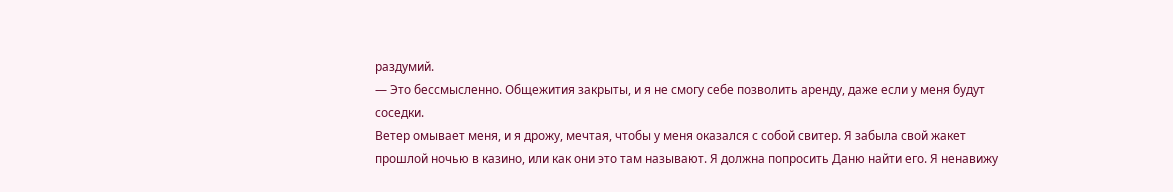раздумий.
— Это бессмысленно. Общежития закрыты, и я не смогу себе позволить аренду, даже если у меня будут соседки.
Ветер омывает меня, и я дрожу, мечтая, чтобы у меня оказался с собой свитер. Я забыла свой жакет прошлой ночью в казино, или как они это там называют. Я должна попросить Даню найти его. Я ненавижу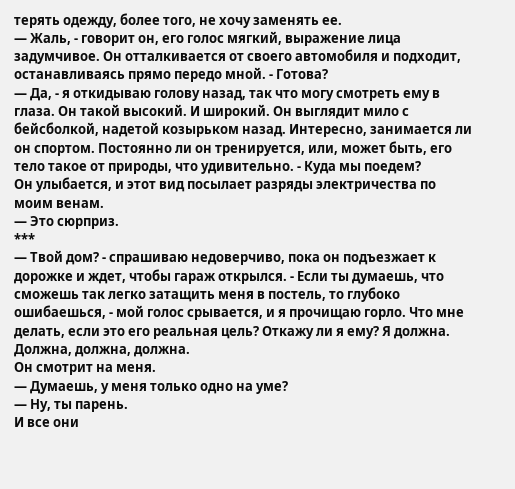терять одежду, более того, не хочу заменять ее.
— Жаль, - говорит он, его голос мягкий, выражение лица задумчивое. Он отталкивается от своего автомобиля и подходит, останавливаясь прямо передо мной. - Готова?
— Да, - я откидываю голову назад, так что могу смотреть ему в глаза. Он такой высокий. И широкий. Он выглядит мило с бейсболкой, надетой козырьком назад. Интересно, занимается ли он спортом. Постоянно ли он тренируется, или, может быть, его тело такое от природы, что удивительно. - Куда мы поедем?
Он улыбается, и этот вид посылает разряды электричества по моим венам.
— Это сюрприз.
***
— Твой дом? - спрашиваю недоверчиво, пока он подъезжает к дорожке и ждет, чтобы гараж открылся. - Если ты думаешь, что сможешь так легко затащить меня в постель, то глубоко ошибаешься, - мой голос срывается, и я прочищаю горло. Что мне делать, если это его реальная цель? Откажу ли я ему? Я должна.
Должна, должна, должна.
Он смотрит на меня.
— Думаешь, у меня только одно на уме?
— Ну, ты парень.
И все они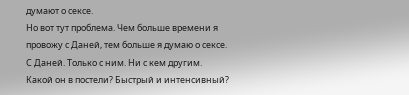думают о сексе.
Но вот тут проблема. Чем больше времени я провожу с Даней, тем больше я думаю о сексе. С Даней. Только с ним. Ни с кем другим.
Какой он в постели? Быстрый и интенсивный?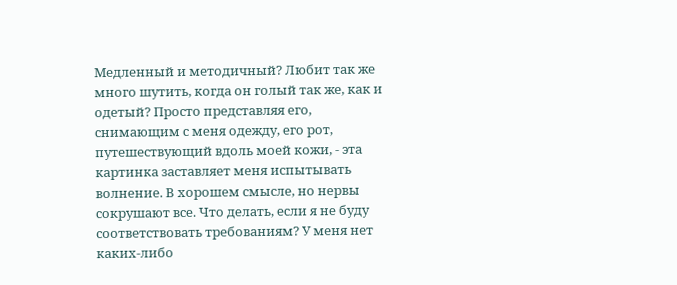Медленный и методичный? Любит так же много шутить, когда он голый так же, как и одетый? Просто представляя его, снимающим с меня одежду, его рот, путешествующий вдоль моей кожи, - эта картинка заставляет меня испытывать волнение. В хорошем смысле, но нервы сокрушают все. Что делать, если я не буду соответствовать требованиям? У меня нет каких-либо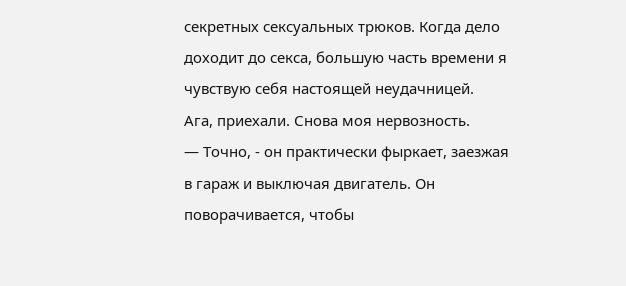секретных сексуальных трюков. Когда дело доходит до секса, большую часть времени я чувствую себя настоящей неудачницей.
Ага, приехали. Снова моя нервозность.
— Точно, - он практически фыркает, заезжая в гараж и выключая двигатель. Он поворачивается, чтобы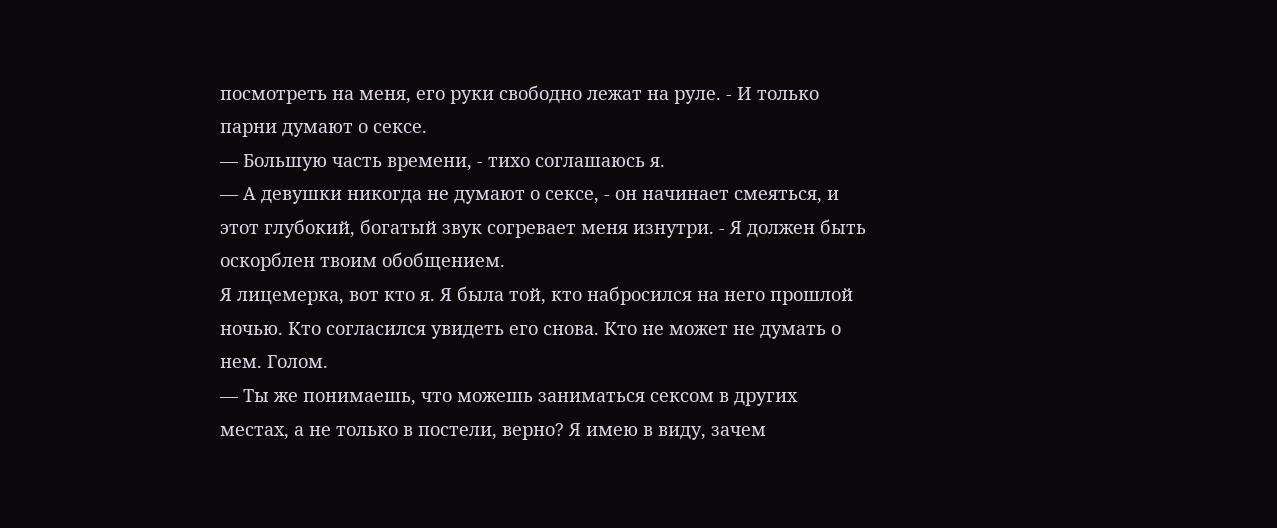посмотреть на меня, его руки свободно лежат на руле. - И только парни думают о сексе.
— Большую часть времени, - тихо соглашаюсь я.
— А девушки никогда не думают о сексе, - он начинает смеяться, и этот глубокий, богатый звук согревает меня изнутри. - Я должен быть оскорблен твоим обобщением.
Я лицемерка, вот кто я. Я была той, кто набросился на него прошлой ночью. Кто согласился увидеть его снова. Кто не может не думать о нем. Голом.
— Ты же понимаешь, что можешь заниматься сексом в других местах, а не только в постели, верно? Я имею в виду, зачем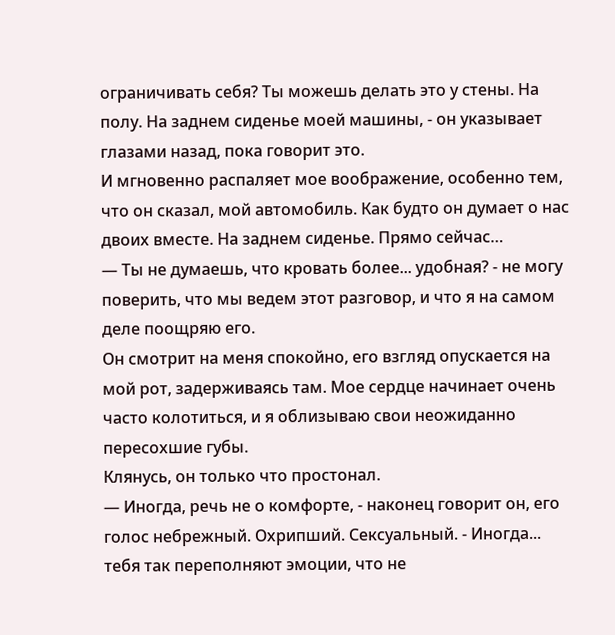ограничивать себя? Ты можешь делать это у стены. На полу. На заднем сиденье моей машины, - он указывает глазами назад, пока говорит это.
И мгновенно распаляет мое воображение, особенно тем, что он сказал, мой автомобиль. Как будто он думает о нас двоих вместе. На заднем сиденье. Прямо сейчас…
— Ты не думаешь, что кровать более... удобная? - не могу поверить, что мы ведем этот разговор, и что я на самом деле поощряю его.
Он смотрит на меня спокойно, его взгляд опускается на мой рот, задерживаясь там. Мое сердце начинает очень часто колотиться, и я облизываю свои неожиданно пересохшие губы.
Клянусь, он только что простонал.
— Иногда, речь не о комфорте, - наконец говорит он, его голос небрежный. Охрипший. Сексуальный. - Иногда... тебя так переполняют эмоции, что не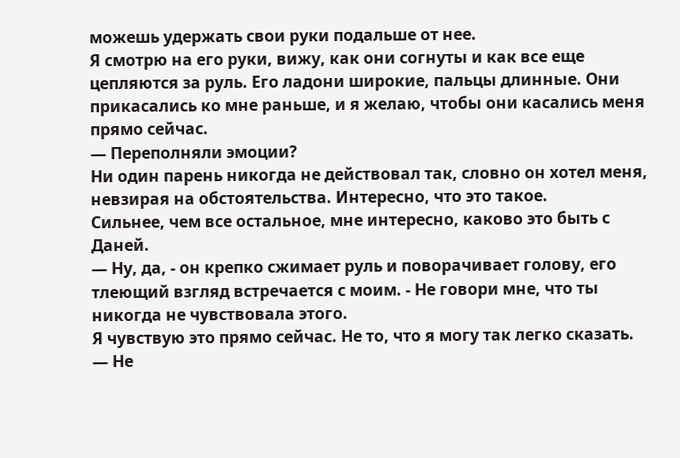можешь удержать свои руки подальше от нее.
Я смотрю на его руки, вижу, как они согнуты и как все еще цепляются за руль. Его ладони широкие, пальцы длинные. Они прикасались ко мне раньше, и я желаю, чтобы они касались меня прямо сейчас.
— Переполняли эмоции?
Ни один парень никогда не действовал так, словно он хотел меня, невзирая на обстоятельства. Интересно, что это такое.
Сильнее, чем все остальное, мне интересно, каково это быть с Даней.
— Ну, да, - он крепко сжимает руль и поворачивает голову, его тлеющий взгляд встречается с моим. - Не говори мне, что ты никогда не чувствовала этого.
Я чувствую это прямо сейчас. Не то, что я могу так легко сказать.
— Не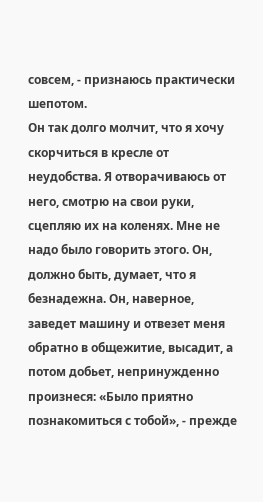совсем, - признаюсь практически шепотом.
Он так долго молчит, что я хочу скорчиться в кресле от неудобства. Я отворачиваюсь от него, смотрю на свои руки, сцепляю их на коленях. Мне не надо было говорить этого. Он, должно быть, думает, что я безнадежна. Он, наверное, заведет машину и отвезет меня обратно в общежитие, высадит, а потом добьет, непринужденно произнеся: «Было приятно познакомиться с тобой», - прежде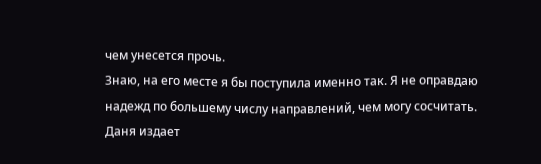чем унесется прочь.
Знаю, на его месте я бы поступила именно так. Я не оправдаю надежд по большему числу направлений, чем могу сосчитать.
Даня издает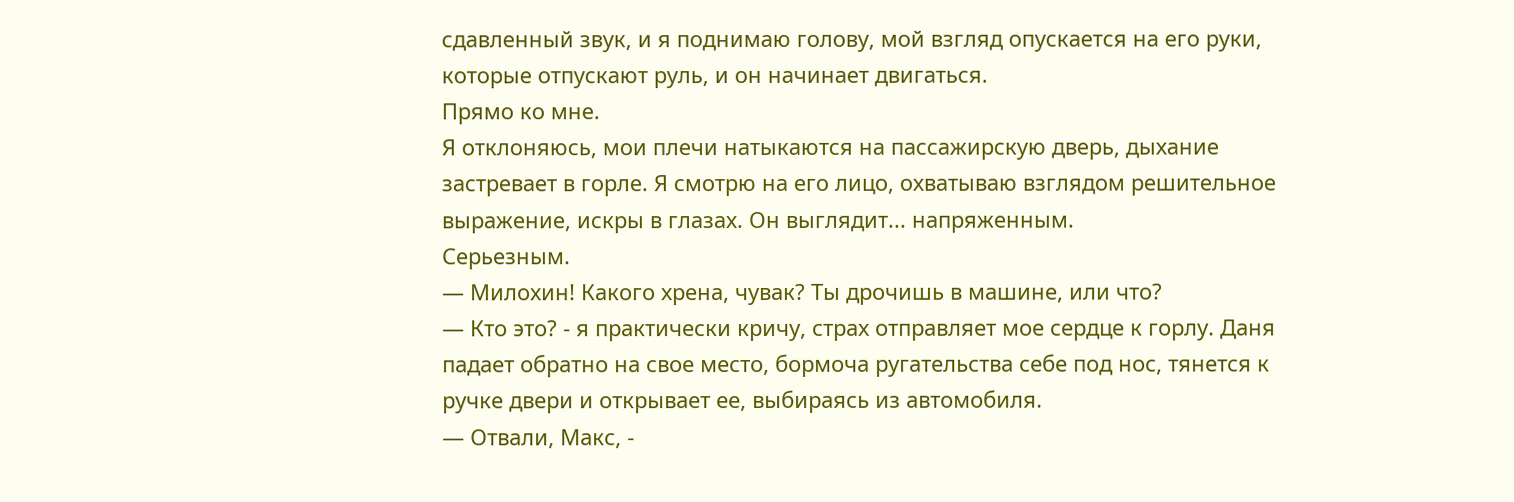сдавленный звук, и я поднимаю голову, мой взгляд опускается на его руки, которые отпускают руль, и он начинает двигаться.
Прямо ко мне.
Я отклоняюсь, мои плечи натыкаются на пассажирскую дверь, дыхание застревает в горле. Я смотрю на его лицо, охватываю взглядом решительное выражение, искры в глазах. Он выглядит... напряженным.
Серьезным.
— Милохин! Какого хрена, чувак? Ты дрочишь в машине, или что?
— Кто это? - я практически кричу, страх отправляет мое сердце к горлу. Даня падает обратно на свое место, бормоча ругательства себе под нос, тянется к ручке двери и открывает ее, выбираясь из автомобиля.
— Отвали, Макс, -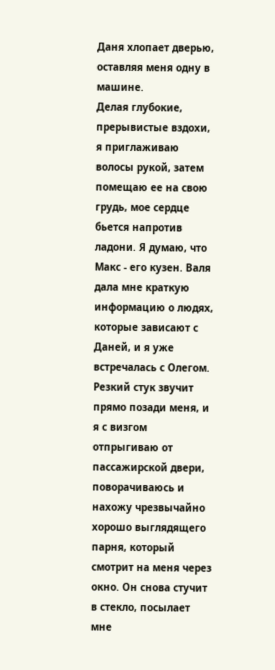Даня хлопает дверью, оставляя меня одну в машине.
Делая глубокие, прерывистые вздохи, я приглаживаю волосы рукой, затем помещаю ее на свою грудь, мое сердце бьется напротив ладони. Я думаю, что Макс - его кузен. Валя дала мне краткую информацию о людях, которые зависают с Даней, и я уже встречалась с Олегом.
Резкий стук звучит прямо позади меня, и я с визгом отпрыгиваю от пассажирской двери, поворачиваюсь и нахожу чрезвычайно хорошо выглядящего парня, который смотрит на меня через окно. Он снова стучит в стекло, посылает мне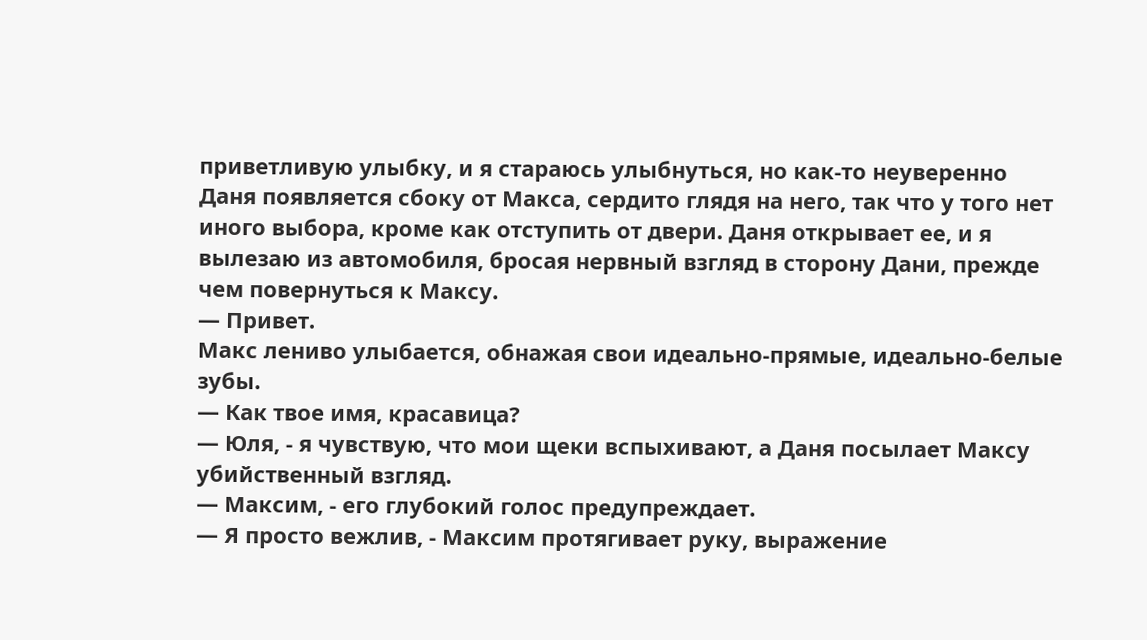приветливую улыбку, и я стараюсь улыбнуться, но как-то неуверенно
Даня появляется сбоку от Макса, сердито глядя на него, так что у того нет иного выбора, кроме как отступить от двери. Даня открывает ее, и я вылезаю из автомобиля, бросая нервный взгляд в сторону Дани, прежде чем повернуться к Максу.
— Привет.
Макс лениво улыбается, обнажая свои идеально-прямые, идеально-белые зубы.
— Как твое имя, красавица?
— Юля, - я чувствую, что мои щеки вспыхивают, а Даня посылает Максу убийственный взгляд.
— Максим, - его глубокий голос предупреждает.
— Я просто вежлив, - Максим протягивает руку, выражение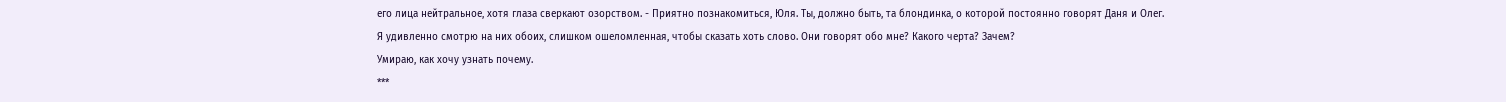его лица нейтральное, хотя глаза сверкают озорством. - Приятно познакомиться, Юля. Ты, должно быть, та блондинка, о которой постоянно говорят Даня и Олег.
Я удивленно смотрю на них обоих, слишком ошеломленная, чтобы сказать хоть слово. Они говорят обо мне? Какого черта? Зачем?
Умираю, как хочу узнать почему.
***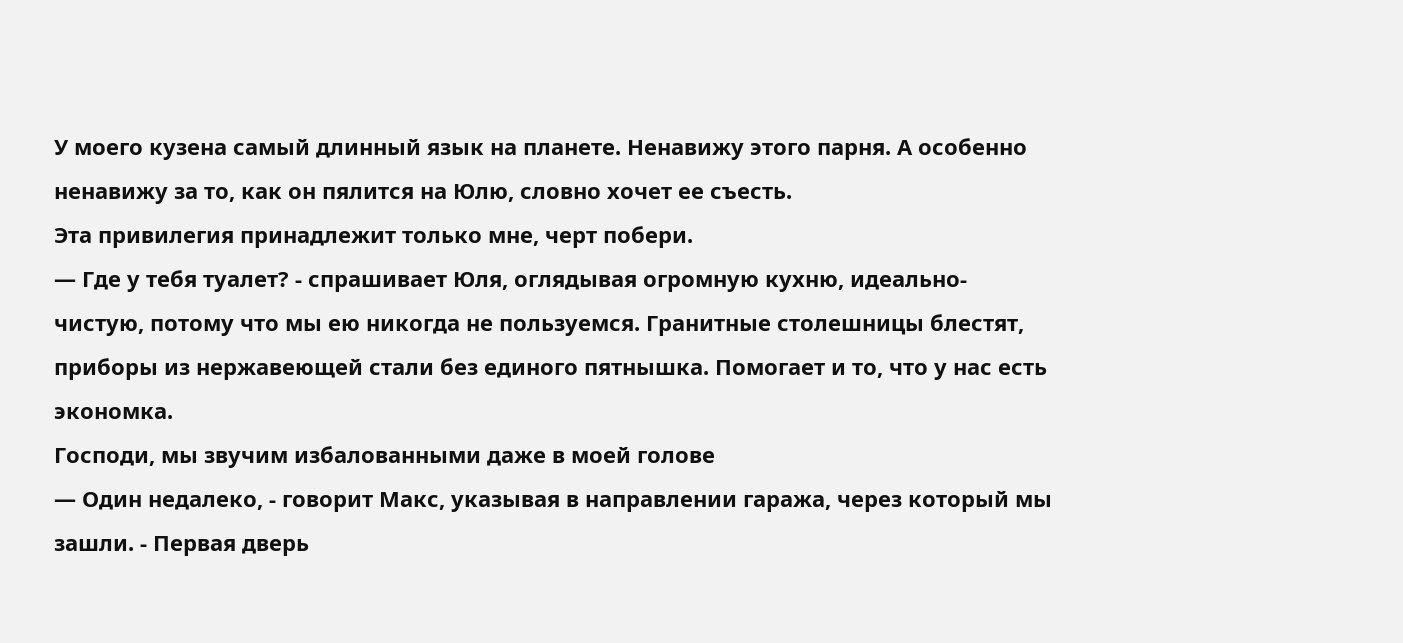У моего кузена самый длинный язык на планете. Ненавижу этого парня. А особенно ненавижу за то, как он пялится на Юлю, словно хочет ее съесть.
Эта привилегия принадлежит только мне, черт побери.
— Где у тебя туалет? - спрашивает Юля, оглядывая огромную кухню, идеально-чистую, потому что мы ею никогда не пользуемся. Гранитные столешницы блестят, приборы из нержавеющей стали без единого пятнышка. Помогает и то, что у нас есть экономка.
Господи, мы звучим избалованными даже в моей голове
— Один недалеко, - говорит Макс, указывая в направлении гаража, через который мы зашли. - Первая дверь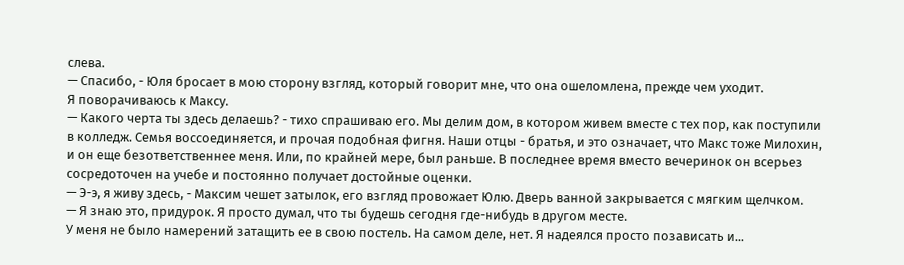слева.
— Спасибо, - Юля бросает в мою сторону взгляд, который говорит мне, что она ошеломлена, прежде чем уходит.
Я поворачиваюсь к Максу.
— Какого черта ты здесь делаешь? - тихо спрашиваю его. Мы делим дом, в котором живем вместе с тех пор, как поступили в колледж. Семья воссоединяется, и прочая подобная фигня. Наши отцы - братья, и это означает, что Макс тоже Милохин, и он еще безответственнее меня. Или, по крайней мере, был раньше. В последнее время вместо вечеринок он всерьез сосредоточен на учебе и постоянно получает достойные оценки.
— Э-э, я живу здесь, - Максим чешет затылок, его взгляд провожает Юлю. Дверь ванной закрывается с мягким щелчком.
— Я знаю это, придурок. Я просто думал, что ты будешь сегодня где-нибудь в другом месте.
У меня не было намерений затащить ее в свою постель. На самом деле, нет. Я надеялся просто позависать и...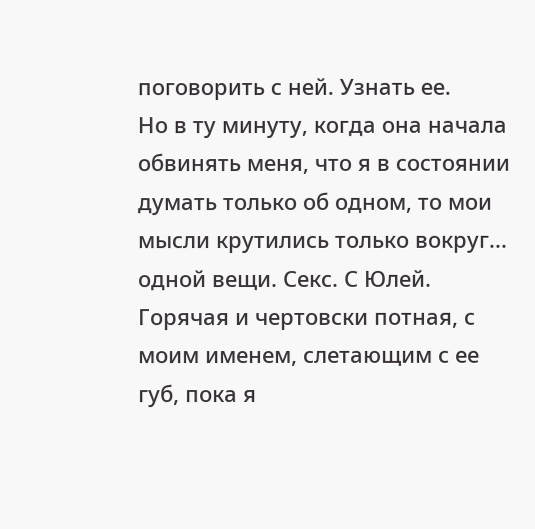поговорить с ней. Узнать ее.
Но в ту минуту, когда она начала обвинять меня, что я в состоянии думать только об одном, то мои мысли крутились только вокруг... одной вещи. Секс. С Юлей. Горячая и чертовски потная, с моим именем, слетающим с ее губ, пока я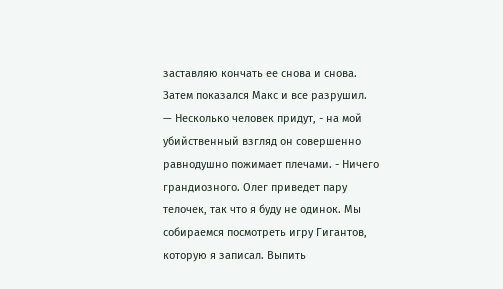заставляю кончать ее снова и снова.
Затем показался Макс и все разрушил.
— Несколько человек придут, - на мой убийственный взгляд он совершенно равнодушно пожимает плечами. - Ничего грандиозного. Олег приведет пару телочек, так что я буду не одинок. Мы собираемся посмотреть игру Гигантов, которую я записал. Выпить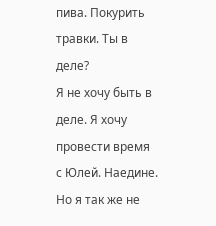пива. Покурить травки. Ты в деле?
Я не хочу быть в деле. Я хочу провести время с Юлей. Наедине. Но я так же не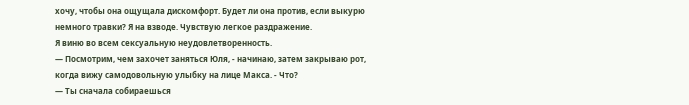хочу, чтобы она ощущала дискомфорт. Будет ли она против, если выкурю немного травки? Я на взводе. Чувствую легкое раздражение.
Я виню во всем сексуальную неудовлетворенность.
— Посмотрим, чем захочет заняться Юля, - начинаю, затем закрываю рот, когда вижу самодовольную улыбку на лице Макса. - Что?
— Ты сначала собираешься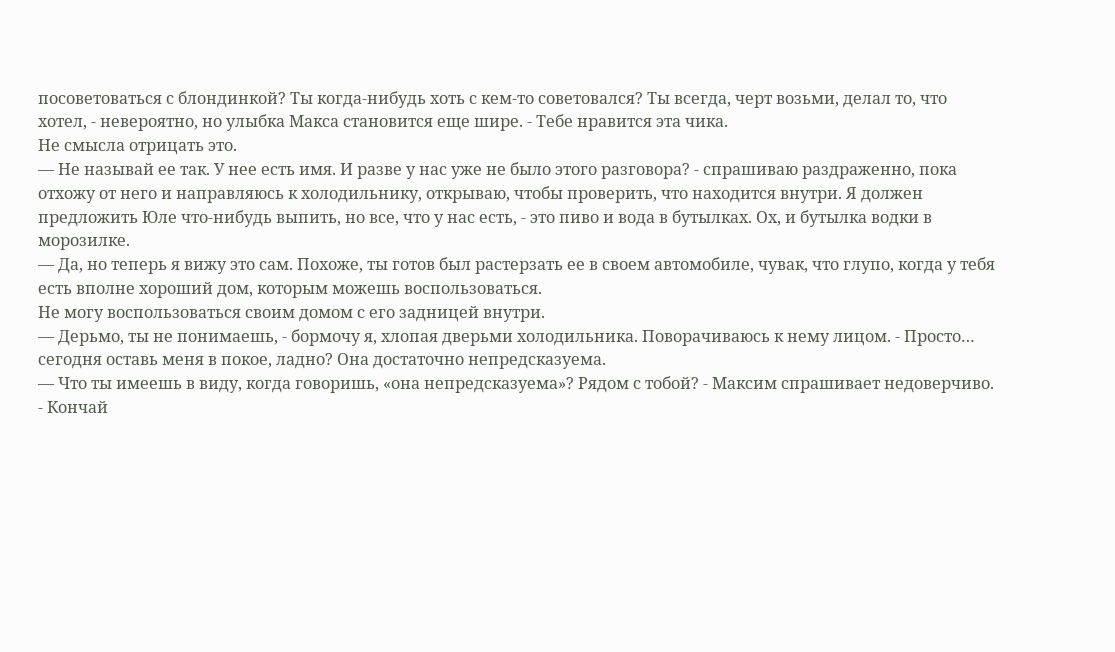посоветоваться с блондинкой? Ты когда-нибудь хоть с кем-то советовался? Ты всегда, черт возьми, делал то, что хотел, - невероятно, но улыбка Макса становится еще шире. - Тебе нравится эта чика.
Не смысла отрицать это.
— Не называй ее так. У нее есть имя. И разве у нас уже не было этого разговора? - спрашиваю раздраженно, пока отхожу от него и направляюсь к холодильнику, открываю, чтобы проверить, что находится внутри. Я должен предложить Юле что-нибудь выпить, но все, что у нас есть, - это пиво и вода в бутылках. Ох, и бутылка водки в морозилке.
— Да, но теперь я вижу это сам. Похоже, ты готов был растерзать ее в своем автомобиле, чувак, что глупо, когда у тебя есть вполне хороший дом, которым можешь воспользоваться.
Не могу воспользоваться своим домом с его задницей внутри.
— Дерьмо, ты не понимаешь, - бормочу я, хлопая дверьми холодильника. Поворачиваюсь к нему лицом. - Просто… сегодня оставь меня в покое, ладно? Она достаточно непредсказуема.
— Что ты имеешь в виду, когда говоришь, «она непредсказуема»? Рядом с тобой? - Максим спрашивает недоверчиво. - Кончай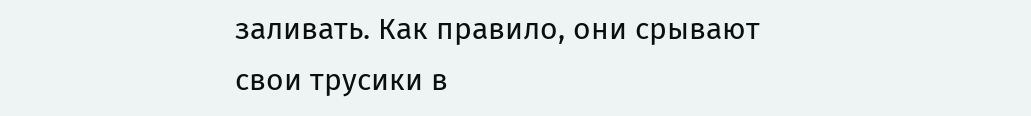заливать. Как правило, они срывают свои трусики в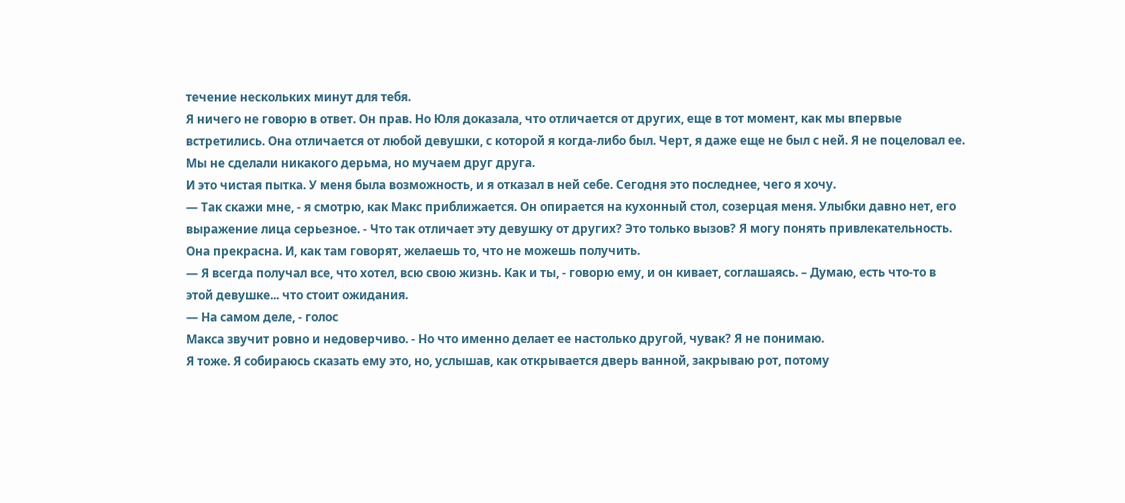течение нескольких минут для тебя.
Я ничего не говорю в ответ. Он прав. Но Юля доказала, что отличается от других, еще в тот момент, как мы впервые встретились. Она отличается от любой девушки, с которой я когда-либо был. Черт, я даже еще не был с ней. Я не поцеловал ее. Мы не сделали никакого дерьма, но мучаем друг друга.
И это чистая пытка. У меня была возможность, и я отказал в ней себе. Сегодня это последнее, чего я хочу.
— Так скажи мне, - я смотрю, как Макс приближается. Он опирается на кухонный стол, созерцая меня. Улыбки давно нет, его выражение лица серьезное. - Что так отличает эту девушку от других? Это только вызов? Я могу понять привлекательность. Она прекрасна. И, как там говорят, желаешь то, что не можешь получить.
— Я всегда получал все, что хотел, всю свою жизнь. Как и ты, - говорю ему, и он кивает, соглашаясь. – Думаю, есть что-то в этой девушке... что стоит ожидания.
— На самом деле, - голос
Макса звучит ровно и недоверчиво. - Но что именно делает ее настолько другой, чувак? Я не понимаю.
Я тоже. Я собираюсь сказать ему это, но, услышав, как открывается дверь ванной, закрываю рот, потому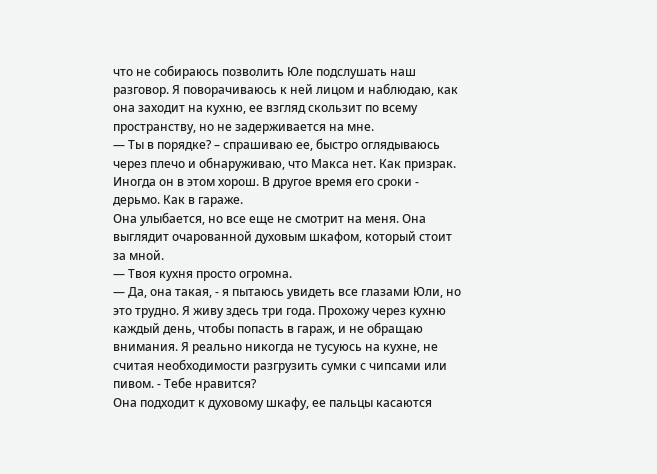что не собираюсь позволить Юле подслушать наш разговор. Я поворачиваюсь к ней лицом и наблюдаю, как она заходит на кухню, ее взгляд скользит по всему пространству, но не задерживается на мне.
— Ты в порядке? – спрашиваю ее, быстро оглядываюсь через плечо и обнаруживаю, что Макса нет. Как призрак. Иногда он в этом хорош. В другое время его сроки - дерьмо. Как в гараже.
Она улыбается, но все еще не смотрит на меня. Она выглядит очарованной духовым шкафом, который стоит за мной.
— Твоя кухня просто огромна.
— Да, она такая, - я пытаюсь увидеть все глазами Юли, но это трудно. Я живу здесь три года. Прохожу через кухню каждый день, чтобы попасть в гараж, и не обращаю внимания. Я реально никогда не тусуюсь на кухне, не считая необходимости разгрузить сумки с чипсами или пивом. - Тебе нравится?
Она подходит к духовому шкафу, ее пальцы касаются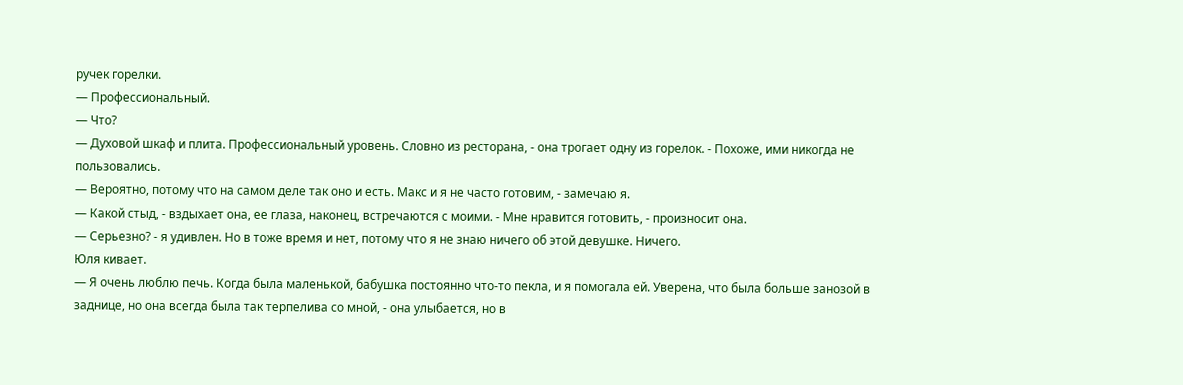ручек горелки.
— Профессиональный.
— Что?
— Духовой шкаф и плита. Профессиональный уровень. Словно из ресторана, - она трогает одну из горелок. - Похоже, ими никогда не пользовались.
— Вероятно, потому что на самом деле так оно и есть. Макс и я не часто готовим, - замечаю я.
— Какой стыд, - вздыхает она, ее глаза, наконец, встречаются с моими. - Мне нравится готовить, - произносит она.
— Серьезно? - я удивлен. Но в тоже время и нет, потому что я не знаю ничего об этой девушке. Ничего.
Юля кивает.
— Я очень люблю печь. Когда была маленькой, бабушка постоянно что-то пекла, и я помогала ей. Уверена, что была больше занозой в заднице, но она всегда была так терпелива со мной, - она улыбается, но в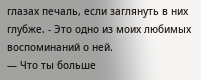глазах печаль, если заглянуть в них глубже. - Это одно из моих любимых воспоминаний о ней.
— Что ты больше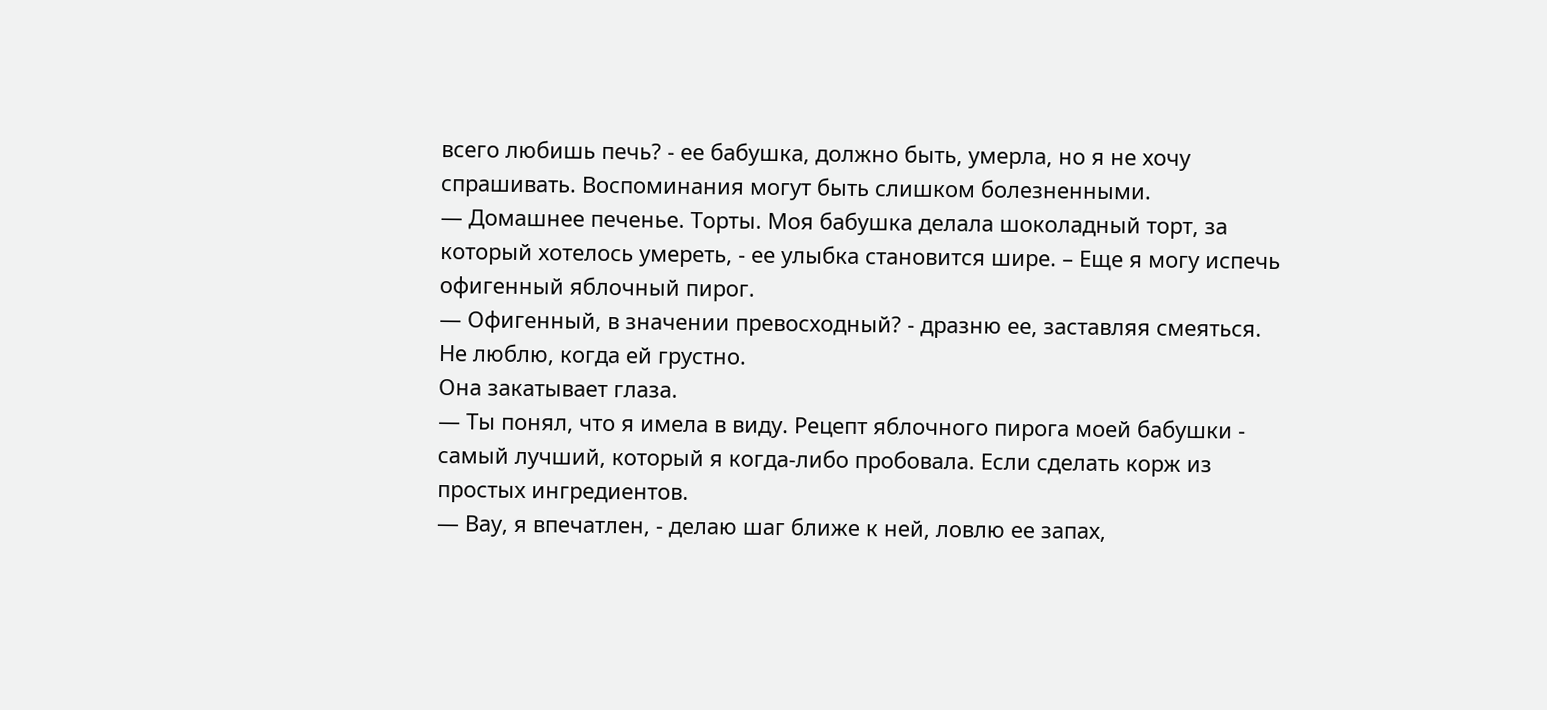всего любишь печь? - ее бабушка, должно быть, умерла, но я не хочу спрашивать. Воспоминания могут быть слишком болезненными.
— Домашнее печенье. Торты. Моя бабушка делала шоколадный торт, за который хотелось умереть, - ее улыбка становится шире. – Еще я могу испечь офигенный яблочный пирог.
— Офигенный, в значении превосходный? - дразню ее, заставляя смеяться. Не люблю, когда ей грустно.
Она закатывает глаза.
— Ты понял, что я имела в виду. Рецепт яблочного пирога моей бабушки - самый лучший, который я когда-либо пробовала. Если сделать корж из простых ингредиентов.
— Вау, я впечатлен, - делаю шаг ближе к ней, ловлю ее запах,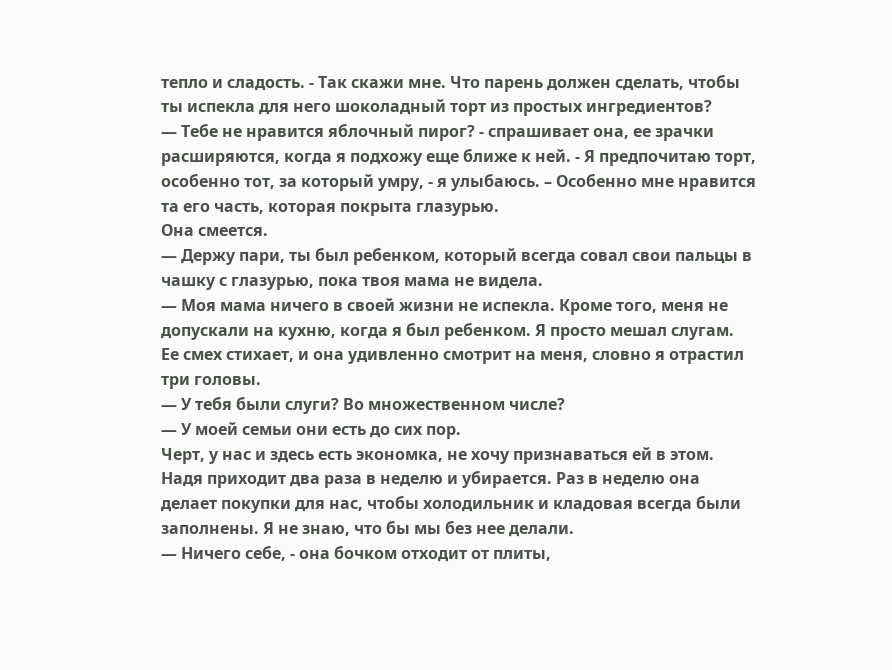тепло и сладость. - Так скажи мне. Что парень должен сделать, чтобы ты испекла для него шоколадный торт из простых ингредиентов?
— Тебе не нравится яблочный пирог? - спрашивает она, ее зрачки расширяются, когда я подхожу еще ближе к ней. - Я предпочитаю торт, особенно тот, за который умру, - я улыбаюсь. – Особенно мне нравится та его часть, которая покрыта глазурью.
Она смеется.
— Держу пари, ты был ребенком, который всегда совал свои пальцы в чашку с глазурью, пока твоя мама не видела.
— Моя мама ничего в своей жизни не испекла. Кроме того, меня не допускали на кухню, когда я был ребенком. Я просто мешал слугам.
Ее смех стихает, и она удивленно смотрит на меня, словно я отрастил три головы.
— У тебя были слуги? Во множественном числе?
— У моей семьи они есть до сих пор.
Черт, у нас и здесь есть экономка, не хочу признаваться ей в этом. Надя приходит два раза в неделю и убирается. Раз в неделю она делает покупки для нас, чтобы холодильник и кладовая всегда были заполнены. Я не знаю, что бы мы без нее делали.
— Ничего себе, - она бочком отходит от плиты,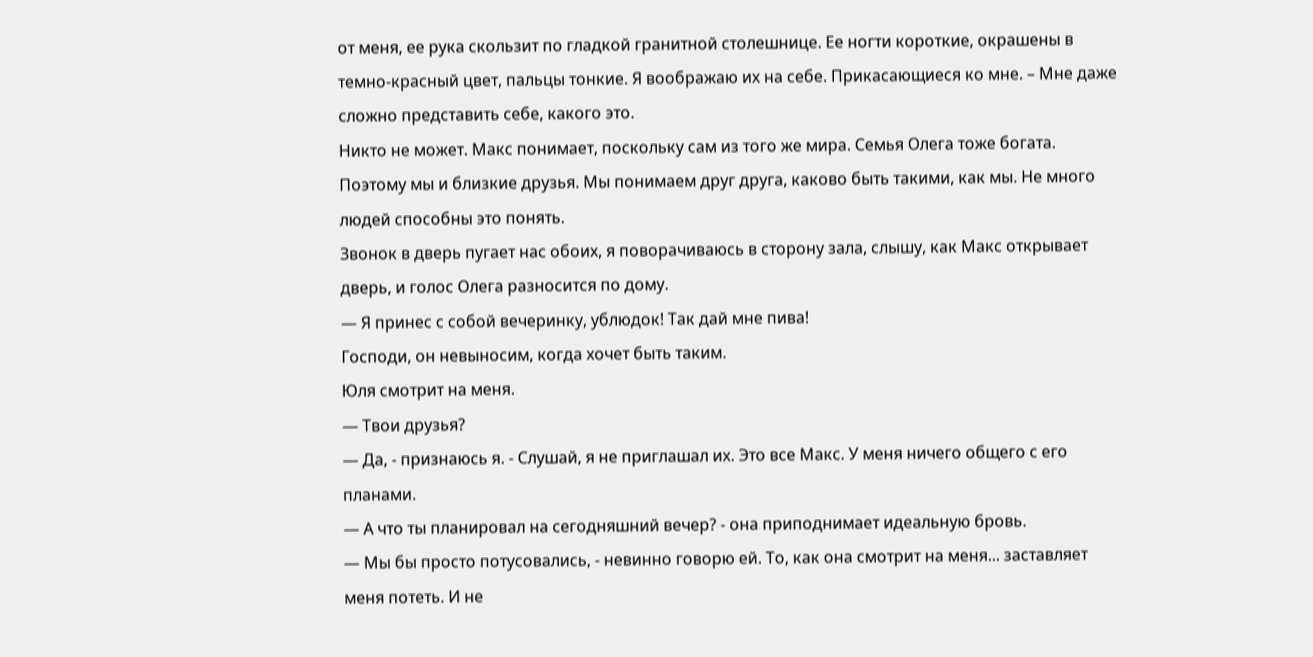от меня, ее рука скользит по гладкой гранитной столешнице. Ее ногти короткие, окрашены в темно-красный цвет, пальцы тонкие. Я воображаю их на себе. Прикасающиеся ко мне. – Мне даже сложно представить себе, какого это.
Никто не может. Макс понимает, поскольку сам из того же мира. Семья Олега тоже богата. Поэтому мы и близкие друзья. Мы понимаем друг друга, каково быть такими, как мы. Не много людей способны это понять.
Звонок в дверь пугает нас обоих, я поворачиваюсь в сторону зала, слышу, как Макс открывает дверь, и голос Олега разносится по дому.
— Я принес с собой вечеринку, ублюдок! Так дай мне пива!
Господи, он невыносим, когда хочет быть таким.
Юля смотрит на меня.
— Твои друзья?
— Да, - признаюсь я. - Слушай, я не приглашал их. Это все Макс. У меня ничего общего с его планами.
— А что ты планировал на сегодняшний вечер? - она приподнимает идеальную бровь.
— Мы бы просто потусовались, - невинно говорю ей. То, как она смотрит на меня... заставляет меня потеть. И не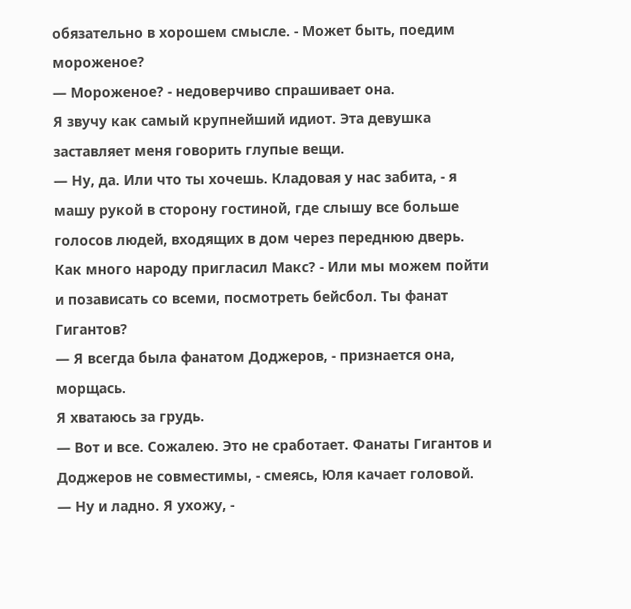обязательно в хорошем смысле. - Может быть, поедим мороженое?
— Мороженое? - недоверчиво спрашивает она.
Я звучу как самый крупнейший идиот. Эта девушка заставляет меня говорить глупые вещи.
— Ну, да. Или что ты хочешь. Кладовая у нас забита, - я машу рукой в сторону гостиной, где слышу все больше голосов людей, входящих в дом через переднюю дверь. Как много народу пригласил Макс? - Или мы можем пойти и позависать со всеми, посмотреть бейсбол. Ты фанат Гигантов?
— Я всегда была фанатом Доджеров, - признается она, морщась.
Я хватаюсь за грудь.
— Вот и все. Сожалею. Это не сработает. Фанаты Гигантов и Доджеров не совместимы, - смеясь, Юля качает головой.
— Ну и ладно. Я ухожу, -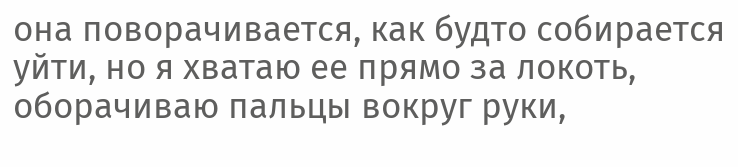она поворачивается, как будто собирается уйти, но я хватаю ее прямо за локоть, оборачиваю пальцы вокруг руки,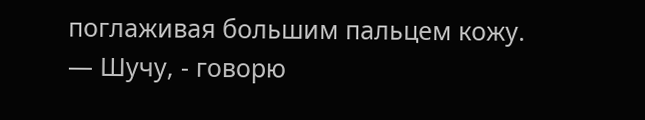поглаживая большим пальцем кожу.
— Шучу, - говорю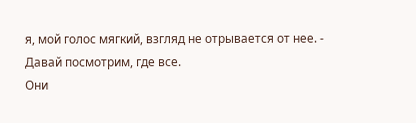я, мой голос мягкий, взгляд не отрывается от нее. - Давай посмотрим, где все.
Они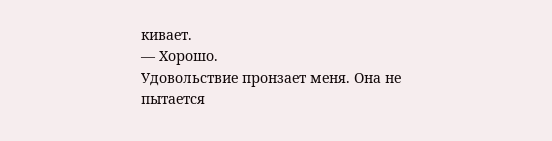кивает.
— Хорошо.
Удовольствие пронзает меня. Она не пытается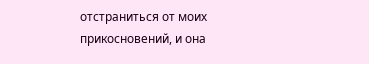отстраниться от моих прикосновений, и она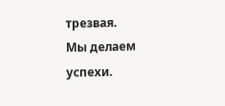трезвая.
Мы делаем успехи.